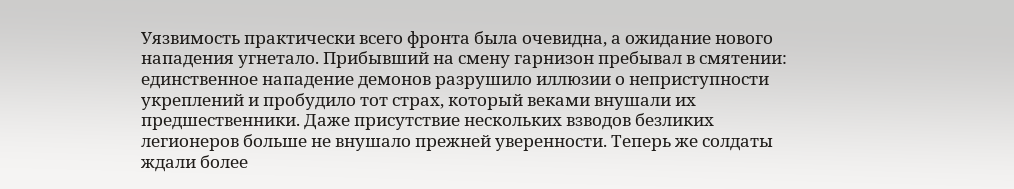Уязвимость практически всего фронта была очевидна, а ожидание нового нападения угнетало. Прибывший на смену гарнизон пребывал в смятении: единственное нападение демонов разрушило иллюзии о неприступности укреплений и пробудило тот страх, который веками внушали их предшественники. Даже присутствие нескольких взводов безликих легионеров больше не внушало прежней уверенности. Теперь же солдаты ждали более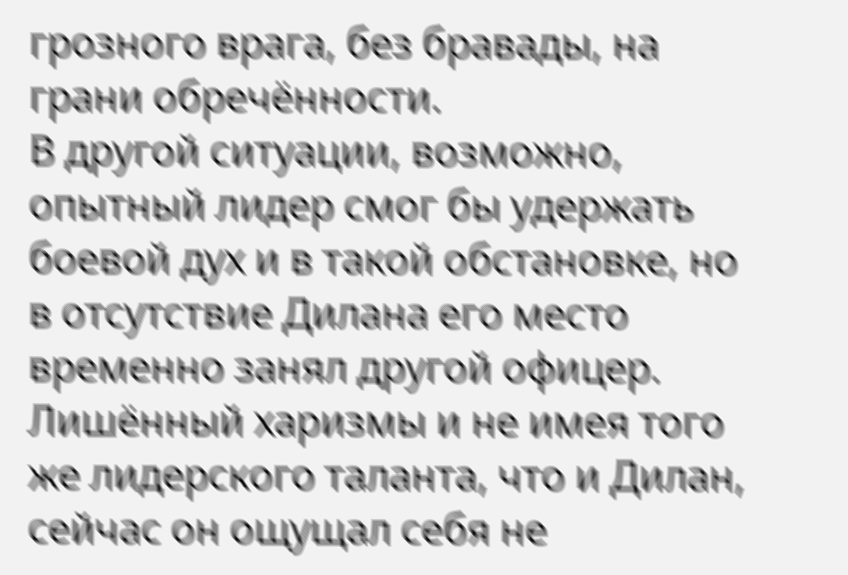грозного врага, без бравады, на грани обречённости.
В другой ситуации, возможно, опытный лидер смог бы удержать боевой дух и в такой обстановке, но в отсутствие Дилана его место временно занял другой офицер. Лишённый харизмы и не имея того же лидерского таланта, что и Дилан, сейчас он ощущал себя не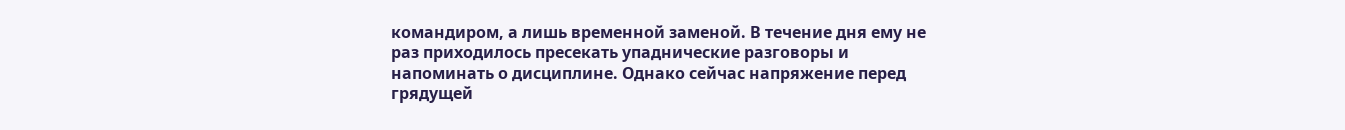командиром, а лишь временной заменой. В течение дня ему не раз приходилось пресекать упаднические разговоры и напоминать о дисциплине. Однако сейчас напряжение перед грядущей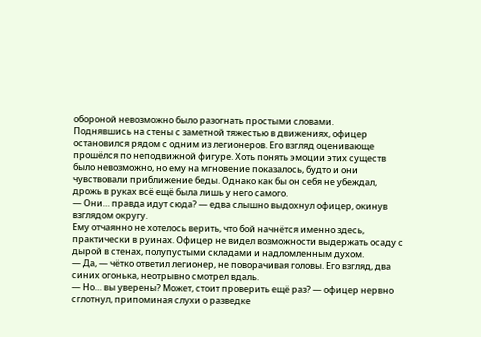обороной невозможно было разогнать простыми словами.
Поднявшись на стены с заметной тяжестью в движениях, офицер остановился рядом с одним из легионеров. Его взгляд оценивающе прошёлся по неподвижной фигуре. Хоть понять эмоции этих существ было невозможно, но ему на мгновение показалось, будто и они чувствовали приближение беды. Однако как бы он себя не убеждал, дрожь в руках всё ещё была лишь у него самого.
— Они… правда идут сюда? — едва слышно выдохнул офицер, окинув взглядом округу.
Ему отчаянно не хотелось верить, что бой начнётся именно здесь, практически в руинах. Офицер не видел возможности выдержать осаду с дырой в стенах, полупустыми складами и надломленным духом.
— Да, — чётко ответил легионер, не поворачивая головы. Его взгляд, два синих огонька, неотрывно смотрел вдаль.
— Но… вы уверены? Может, стоит проверить ещё раз? — офицер нервно сглотнул, припоминая слухи о разведке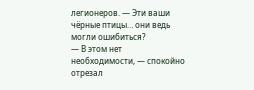легионеров. — Эти ваши чёрные птицы… они ведь могли ошибиться?
— В этом нет необходимости, — спокойно отрезал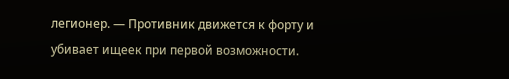легионер. — Противник движется к форту и убивает ищеек при первой возможности.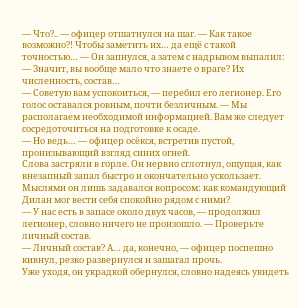— Что?.. — офицер отшатнулся на шаг. — Как такое возможно⁈ Чтобы заметить их… да ещё с такой точностью… — Он запнулся, а затем с надрывом выпалил: — Значит, вы вообще мало что знаете о враге? Их численность, состав…
— Советую вам успокоиться, — перебил его легионер. Его голос оставался ровным, почти безличным. — Мы располагаем необходимой информацией. Вам же следует сосредоточиться на подготовке к осаде.
— Но ведь… — офицер осёкся, встретив пустой, пронизывающий взгляд синих огней.
Слова застряли в горле. Он нервно сглотнул, ощущая, как внезапный запал быстро и окончательно ускользает. Мыслями он лишь задавался вопросом: как командующий Дилан мог вести себя спокойно рядом с ними?
— У нас есть в запасе около двух часов, — продолжил легионер, словно ничего не произошло. — Проверьте личный состав.
— Личный состав? А… да, конечно, — офицер поспешно кивнул, резко развернулся и зашагал прочь.
Уже уходя, он украдкой обернулся, словно надеясь увидеть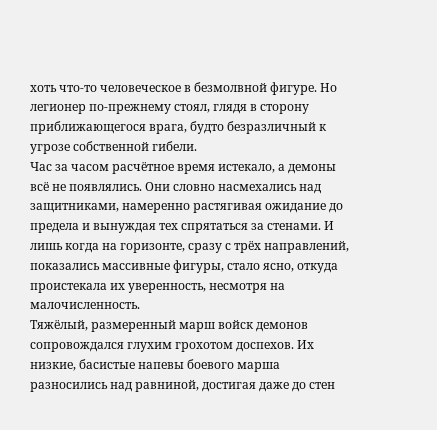хоть что-то человеческое в безмолвной фигуре. Но легионер по-прежнему стоял, глядя в сторону приближающегося врага, будто безразличный к угрозе собственной гибели.
Час за часом расчётное время истекало, а демоны всё не появлялись. Они словно насмехались над защитниками, намеренно растягивая ожидание до предела и вынуждая тех спрятаться за стенами. И лишь когда на горизонте, сразу с трёх направлений, показались массивные фигуры, стало ясно, откуда проистекала их уверенность, несмотря на малочисленность.
Тяжёлый, размеренный марш войск демонов сопровождался глухим грохотом доспехов. Их низкие, басистые напевы боевого марша разносились над равниной, достигая даже до стен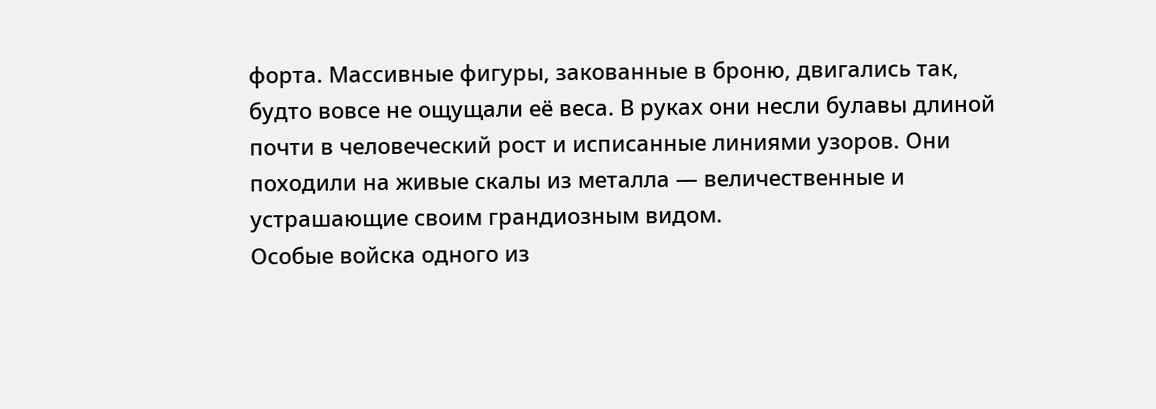форта. Массивные фигуры, закованные в броню, двигались так, будто вовсе не ощущали её веса. В руках они несли булавы длиной почти в человеческий рост и исписанные линиями узоров. Они походили на живые скалы из металла — величественные и устрашающие своим грандиозным видом.
Особые войска одного из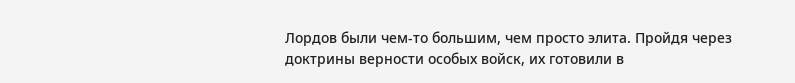Лордов были чем-то большим, чем просто элита. Пройдя через доктрины верности особых войск, их готовили в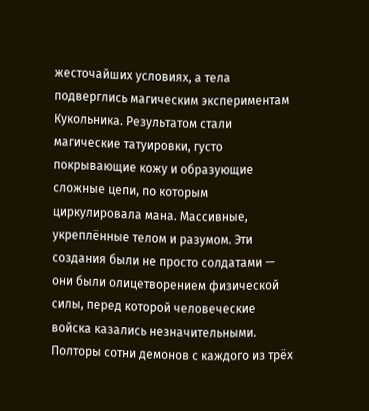жесточайших условиях, а тела подверглись магическим экспериментам Кукольника. Результатом стали магические татуировки, густо покрывающие кожу и образующие сложные цепи, по которым циркулировала мана. Массивные, укреплённые телом и разумом. Эти создания были не просто солдатами — они были олицетворением физической силы, перед которой человеческие войска казались незначительными.
Полторы сотни демонов с каждого из трёх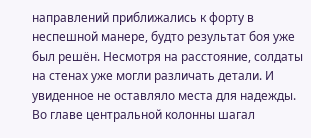направлений приближались к форту в неспешной манере, будто результат боя уже был решён. Несмотря на расстояние, солдаты на стенах уже могли различать детали. И увиденное не оставляло места для надежды.
Во главе центральной колонны шагал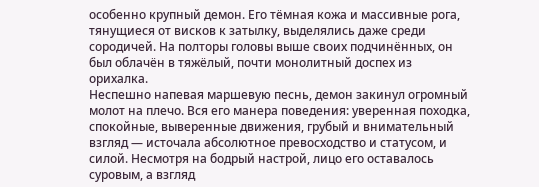особенно крупный демон. Его тёмная кожа и массивные рога, тянущиеся от висков к затылку, выделялись даже среди сородичей. На полторы головы выше своих подчинённых, он был облачён в тяжёлый, почти монолитный доспех из орихалка.
Неспешно напевая маршевую песнь, демон закинул огромный молот на плечо. Вся его манера поведения: уверенная походка, спокойные, выверенные движения, грубый и внимательный взгляд — источала абсолютное превосходство и статусом, и силой. Несмотря на бодрый настрой, лицо его оставалось суровым, а взгляд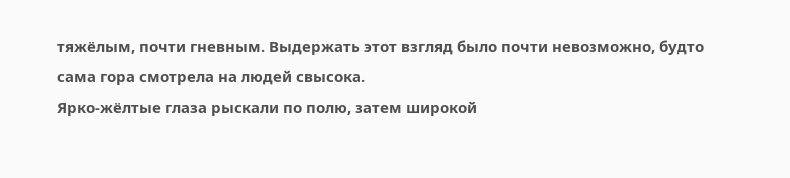тяжёлым, почти гневным. Выдержать этот взгляд было почти невозможно, будто сама гора смотрела на людей свысока.
Ярко-жёлтые глаза рыскали по полю, затем широкой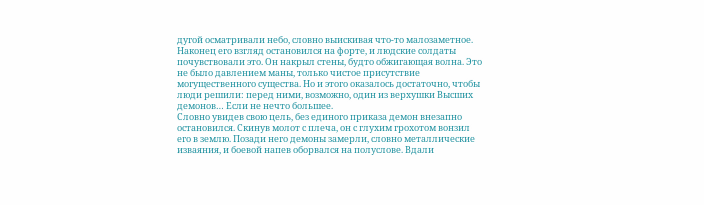дугой осматривали небо, словно выискивая что-то малозаметное. Наконец его взгляд остановился на форте, и людские солдаты почувствовали это. Он накрыл стены, будто обжигающая волна. Это не было давлением маны, только чистое присутствие могущественного существа. Но и этого оказалось достаточно, чтобы люди решили: перед ними, возможно, один из верхушки Высших демонов… Если не нечто большее.
Словно увидев свою цель, без единого приказа демон внезапно остановился. Скинув молот с плеча, он с глухим грохотом вонзил его в землю. Позади него демоны замерли, словно металлические изваяния, и боевой напев оборвался на полуслове. Вдали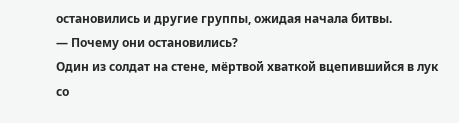остановились и другие группы, ожидая начала битвы.
— Почему они остановились?
Один из солдат на стене, мёртвой хваткой вцепившийся в лук со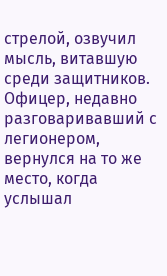стрелой, озвучил мысль, витавшую среди защитников. Офицер, недавно разговаривавший с легионером, вернулся на то же место, когда услышал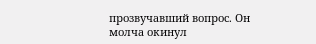прозвучавший вопрос. Он молча окинул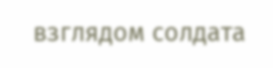взглядом солдата